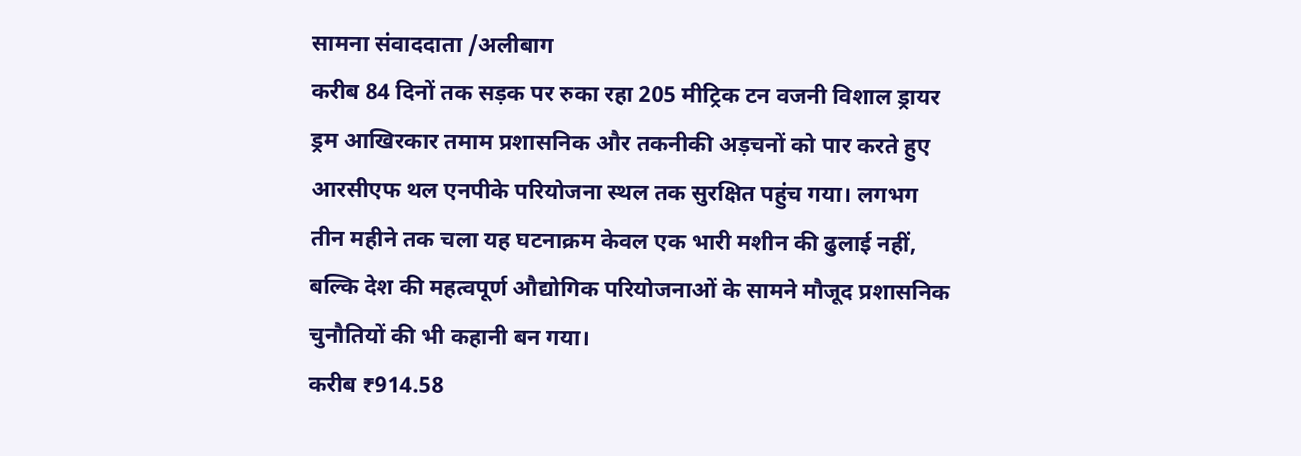सामना संवाददाता /अलीबाग
करीब 84 दिनों तक सड़क पर रुका रहा 205 मीट्रिक टन वजनी विशाल ड्रायर ड्रम आखिरकार तमाम प्रशासनिक और तकनीकी अड़चनों को पार करते हुए आरसीएफ थल एनपीके परियोजना स्थल तक सुरक्षित पहुंच गया। लगभग तीन महीने तक चला यह घटनाक्रम केवल एक भारी मशीन की ढुलाई नहीं, बल्कि देश की महत्वपूर्ण औद्योगिक परियोजनाओं के सामने मौजूद प्रशासनिक चुनौतियों की भी कहानी बन गया।
करीब ₹914.58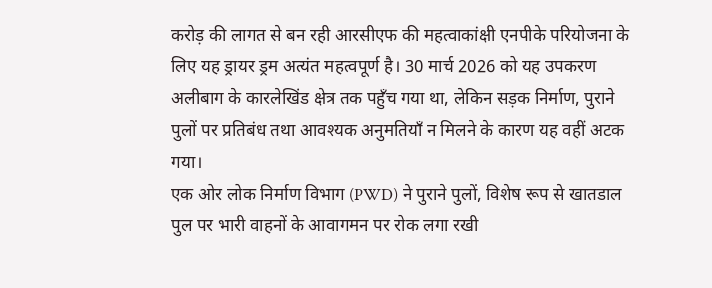करोड़ की लागत से बन रही आरसीएफ की महत्वाकांक्षी एनपीके परियोजना के लिए यह ड्रायर ड्रम अत्यंत महत्वपूर्ण है। 30 मार्च 2026 को यह उपकरण अलीबाग के कारलेखिंड क्षेत्र तक पहुँच गया था, लेकिन सड़क निर्माण, पुराने पुलों पर प्रतिबंध तथा आवश्यक अनुमतियाँ न मिलने के कारण यह वहीं अटक गया।
एक ओर लोक निर्माण विभाग (PWD) ने पुराने पुलों, विशेष रूप से खातडाल पुल पर भारी वाहनों के आवागमन पर रोक लगा रखी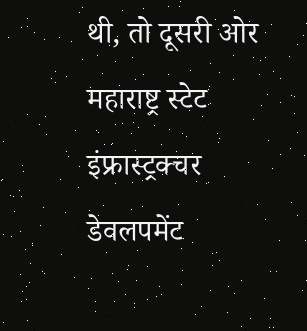थी, तो दूसरी ओर महाराष्ट्र स्टेट इंफ्रास्ट्रक्चर डेवलपमेंट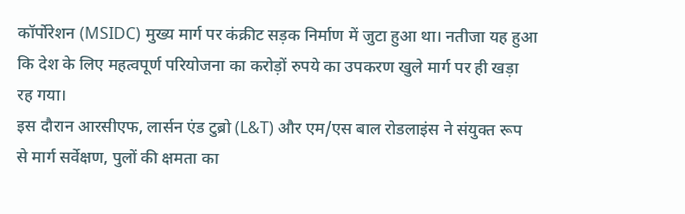कॉर्पोरेशन (MSIDC) मुख्य मार्ग पर कंक्रीट सड़क निर्माण में जुटा हुआ था। नतीजा यह हुआ कि देश के लिए महत्वपूर्ण परियोजना का करोड़ों रुपये का उपकरण खुले मार्ग पर ही खड़ा रह गया।
इस दौरान आरसीएफ, लार्सन एंड टुब्रो (L&T) और एम/एस बाल रोडलाइंस ने संयुक्त रूप से मार्ग सर्वेक्षण, पुलों की क्षमता का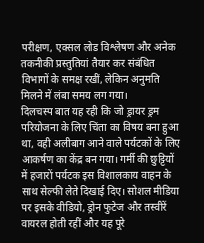परीक्षण, एक्सल लोड विश्लेषण और अनेक तकनीकी प्रस्तुतियां तैयार कर संबंधित विभागों के समक्ष रखीं, लेकिन अनुमति मिलने में लंबा समय लग गया।
दिलचस्प बात यह रही कि जो ड्रायर ड्रम परियोजना के लिए चिंता का विषय बना हुआ था, वही अलीबाग आने वाले पर्यटकों के लिए आकर्षण का केंद्र बन गया। गर्मी की छुट्टियों में हजारों पर्यटक इस विशालकाय वाहन के साथ सेल्फी लेते दिखाई दिए। सोशल मीडिया पर इसके वीडियो, ड्रोन फुटेज और तस्वीरें वायरल होती रहीं और यह पूरे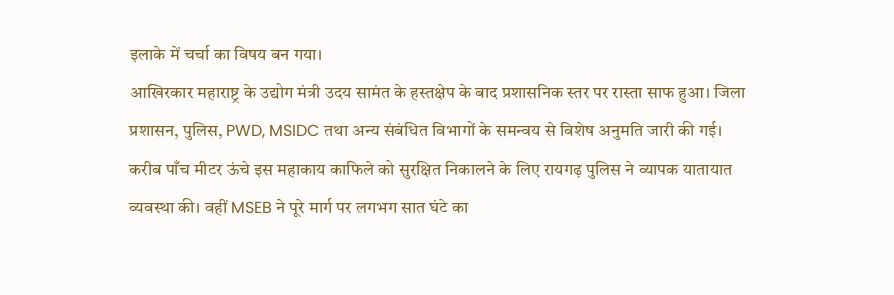इलाके में चर्चा का विषय बन गया।
आखिरकार महाराष्ट्र के उद्योग मंत्री उदय सामंत के हस्तक्षेप के बाद प्रशासनिक स्तर पर रास्ता साफ हुआ। जिला प्रशासन, पुलिस, PWD, MSIDC तथा अन्य संबंधित विभागों के समन्वय से विशेष अनुमति जारी की गई।
करीब पाँच मीटर ऊंचे इस महाकाय काफिले को सुरक्षित निकालने के लिए रायगढ़ पुलिस ने व्यापक यातायात व्यवस्था की। वहीं MSEB ने पूरे मार्ग पर लगभग सात घंटे का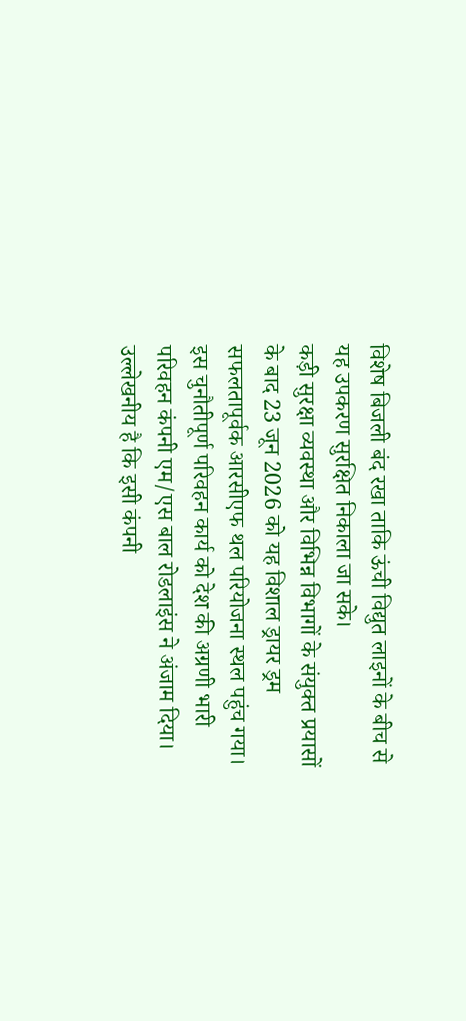विशेष बिजली बंद रखा ताकि ऊंची विद्युत लाइनों के बीच से यह उपकरण सुरक्षित निकाला जा सके।
कड़ी सुरक्षा व्यवस्था और विभिन्न विभागों के संयुक्त प्रयासों के बाद 23 जून 2026 को यह विशाल ड्रायर ड्रम सफलतापूर्वक आरसीएफ थल परियोजना स्थल पहुंच गया। इस चुनौतीपूर्ण परिवहन कार्य को देश की अग्रणी भारी परिवहन कंपनी एम/एस बाल रोडलाइंस ने अंजाम दिया। उल्लेखनीय है कि इसी कंपनी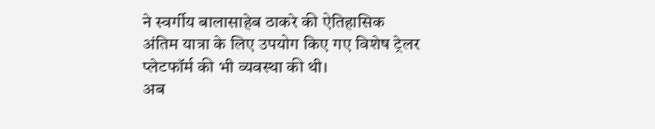ने स्वर्गीय बालासाहेब ठाकरे की ऐतिहासिक अंतिम यात्रा के लिए उपयोग किए गए विशेष ट्रेलर प्लेटफॉर्म की भी व्यवस्था की थी।
अब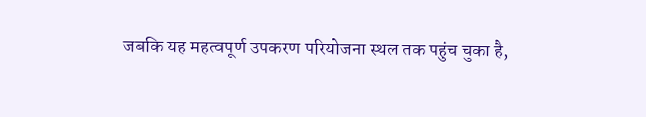जबकि यह महत्वपूर्ण उपकरण परियोजना स्थल तक पहुंच चुका है,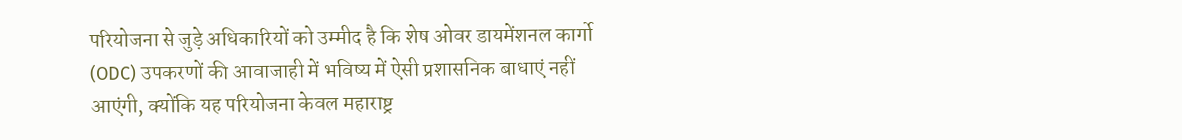परियोजना से जुड़े अधिकारियों को उम्मीद है कि शेष ओवर डायमेंशनल कार्गो (ODC) उपकरणों की आवाजाही में भविष्य में ऐसी प्रशासनिक बाधाएं नहीं आएंगी, क्योंकि यह परियोजना केवल महाराष्ट्र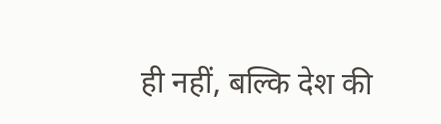ही नहीं, बल्कि देश की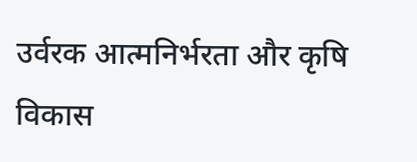उर्वरक आत्मनिर्भरता और कृषि विकास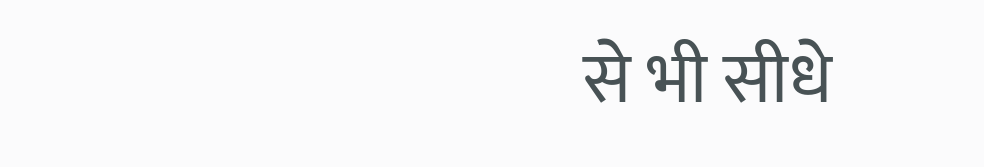से भी सीधे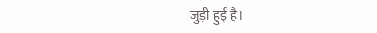जुड़ी हुई है।